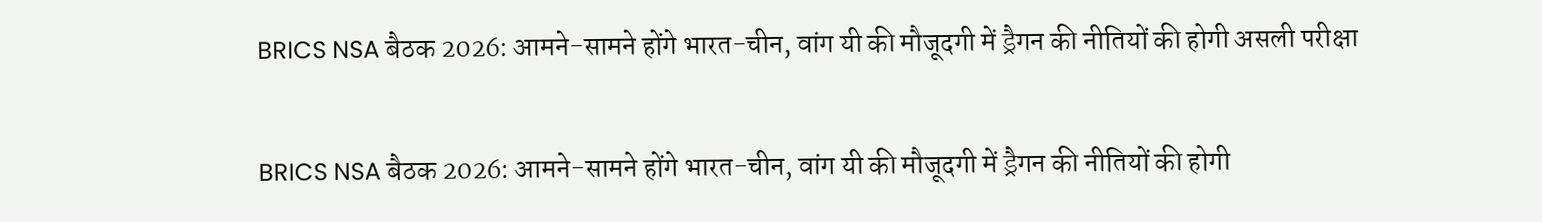BRICS NSA बैठक 2026: आमने-सामने होंगे भारत-चीन, वांग यी की मौजूदगी में ड्रैगन की नीतियों की होगी असली परीक्षा

BRICS NSA बैठक 2026: आमने-सामने होंगे भारत-चीन, वांग यी की मौजूदगी में ड्रैगन की नीतियों की होगी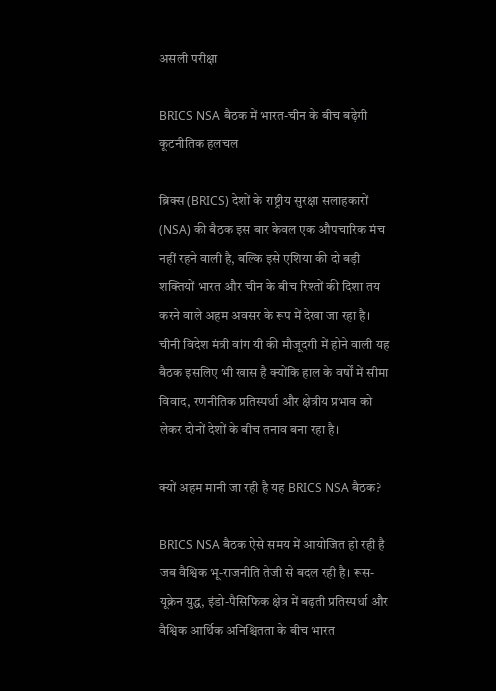असली परीक्षा

BRICS NSA बैठक में भारत-चीन के बीच बढ़ेगी कूटनीतिक हलचल

ब्रिक्स (BRICS) देशों के राष्ट्रीय सुरक्षा सलाहकारों (NSA) की बैठक इस बार केवल एक औपचारिक मंच नहीं रहने वाली है, बल्कि इसे एशिया की दो बड़ी शक्तियों भारत और चीन के बीच रिश्तों की दिशा तय करने वाले अहम अवसर के रूप में देखा जा रहा है। चीनी विदेश मंत्री वांग यी की मौजूदगी में होने वाली यह बैठक इसलिए भी खास है क्योंकि हाल के वर्षों में सीमा विवाद, रणनीतिक प्रतिस्पर्धा और क्षेत्रीय प्रभाव को लेकर दोनों देशों के बीच तनाव बना रहा है।

क्यों अहम मानी जा रही है यह BRICS NSA बैठक?

BRICS NSA बैठक ऐसे समय में आयोजित हो रही है जब वैश्विक भू-राजनीति तेजी से बदल रही है। रूस-यूक्रेन युद्ध, इंडो-पैसिफिक क्षेत्र में बढ़ती प्रतिस्पर्धा और वैश्विक आर्थिक अनिश्चितता के बीच भारत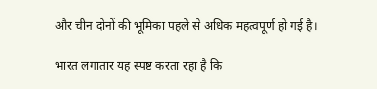और चीन दोनों की भूमिका पहले से अधिक महत्वपूर्ण हो गई है।

भारत लगातार यह स्पष्ट करता रहा है कि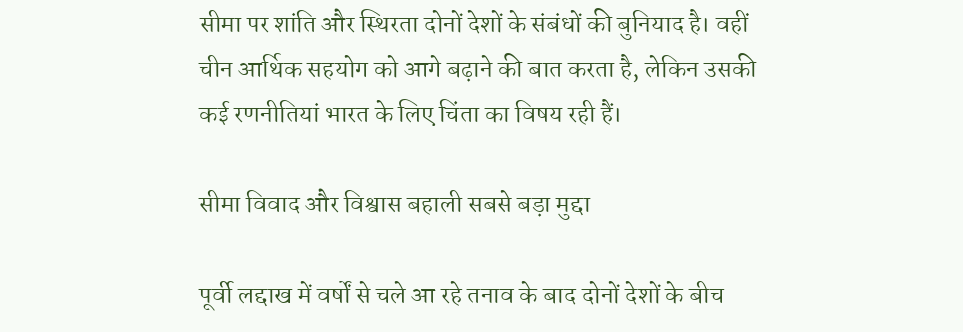सीमा पर शांति और स्थिरता दोनों देशों के संबंधों की बुनियाद है। वहीं चीन आर्थिक सहयोग को आगे बढ़ाने की बात करता है, लेकिन उसकी कई रणनीतियां भारत के लिए चिंता का विषय रही हैं।

सीमा विवाद और विश्वास बहाली सबसे बड़ा मुद्दा

पूर्वी लद्दाख में वर्षों से चले आ रहे तनाव के बाद दोनों देशों के बीच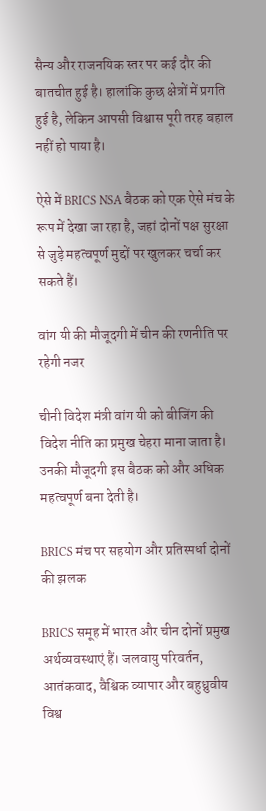सैन्य और राजनयिक स्तर पर कई दौर की बातचीत हुई है। हालांकि कुछ क्षेत्रों में प्रगति हुई है, लेकिन आपसी विश्वास पूरी तरह बहाल नहीं हो पाया है।

ऐसे में BRICS NSA बैठक को एक ऐसे मंच के रूप में देखा जा रहा है, जहां दोनों पक्ष सुरक्षा से जुड़े महत्वपूर्ण मुद्दों पर खुलकर चर्चा कर सकते हैं।

वांग यी की मौजूदगी में चीन की रणनीति पर रहेगी नजर

चीनी विदेश मंत्री वांग यी को बीजिंग की विदेश नीति का प्रमुख चेहरा माना जाता है। उनकी मौजूदगी इस बैठक को और अधिक महत्वपूर्ण बना देती है।

BRICS मंच पर सहयोग और प्रतिस्पर्धा दोनों की झलक

BRICS समूह में भारत और चीन दोनों प्रमुख अर्थव्यवस्थाएं हैं। जलवायु परिवर्तन, आतंकवाद, वैश्विक व्यापार और बहुध्रुवीय विश्व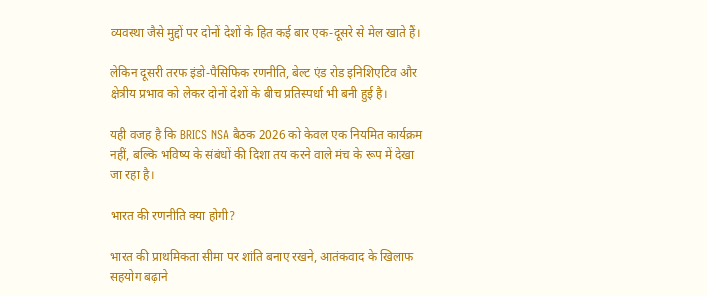व्यवस्था जैसे मुद्दों पर दोनों देशों के हित कई बार एक-दूसरे से मेल खाते हैं।

लेकिन दूसरी तरफ इंडो-पैसिफिक रणनीति, बेल्ट एंड रोड इनिशिएटिव और क्षेत्रीय प्रभाव को लेकर दोनों देशों के बीच प्रतिस्पर्धा भी बनी हुई है।

यही वजह है कि BRICS NSA बैठक 2026 को केवल एक नियमित कार्यक्रम नहीं, बल्कि भविष्य के संबंधों की दिशा तय करने वाले मंच के रूप में देखा जा रहा है।

भारत की रणनीति क्या होगी?

भारत की प्राथमिकता सीमा पर शांति बनाए रखने, आतंकवाद के खिलाफ सहयोग बढ़ाने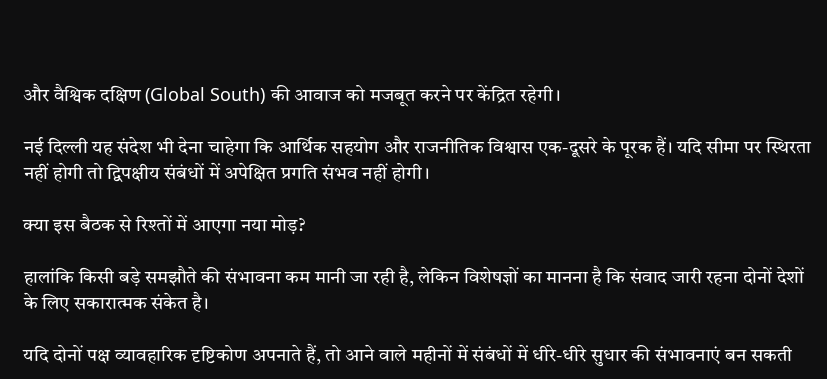और वैश्विक दक्षिण (Global South) की आवाज को मजबूत करने पर केंद्रित रहेगी।

नई दिल्ली यह संदेश भी देना चाहेगा कि आर्थिक सहयोग और राजनीतिक विश्वास एक-दूसरे के पूरक हैं। यदि सीमा पर स्थिरता नहीं होगी तो द्विपक्षीय संबंधों में अपेक्षित प्रगति संभव नहीं होगी।

क्या इस बैठक से रिश्तों में आएगा नया मोड़?

हालांकि किसी बड़े समझौते की संभावना कम मानी जा रही है, लेकिन विशेषज्ञों का मानना है कि संवाद जारी रहना दोनों देशों के लिए सकारात्मक संकेत है।

यदि दोनों पक्ष व्यावहारिक दृष्टिकोण अपनाते हैं, तो आने वाले महीनों में संबंधों में धीरे-धीरे सुधार की संभावनाएं बन सकती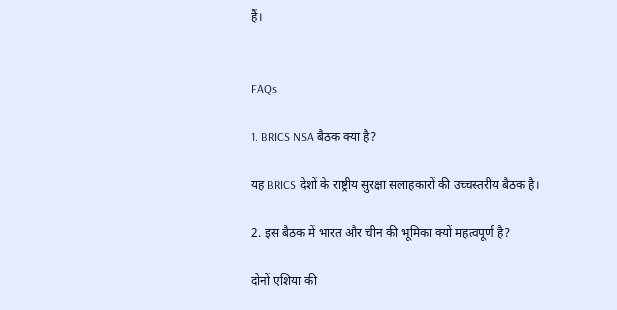हैं।


FAQs

1. BRICS NSA बैठक क्या है?

यह BRICS देशों के राष्ट्रीय सुरक्षा सलाहकारों की उच्चस्तरीय बैठक है।

2. इस बैठक में भारत और चीन की भूमिका क्यों महत्वपूर्ण है?

दोनों एशिया की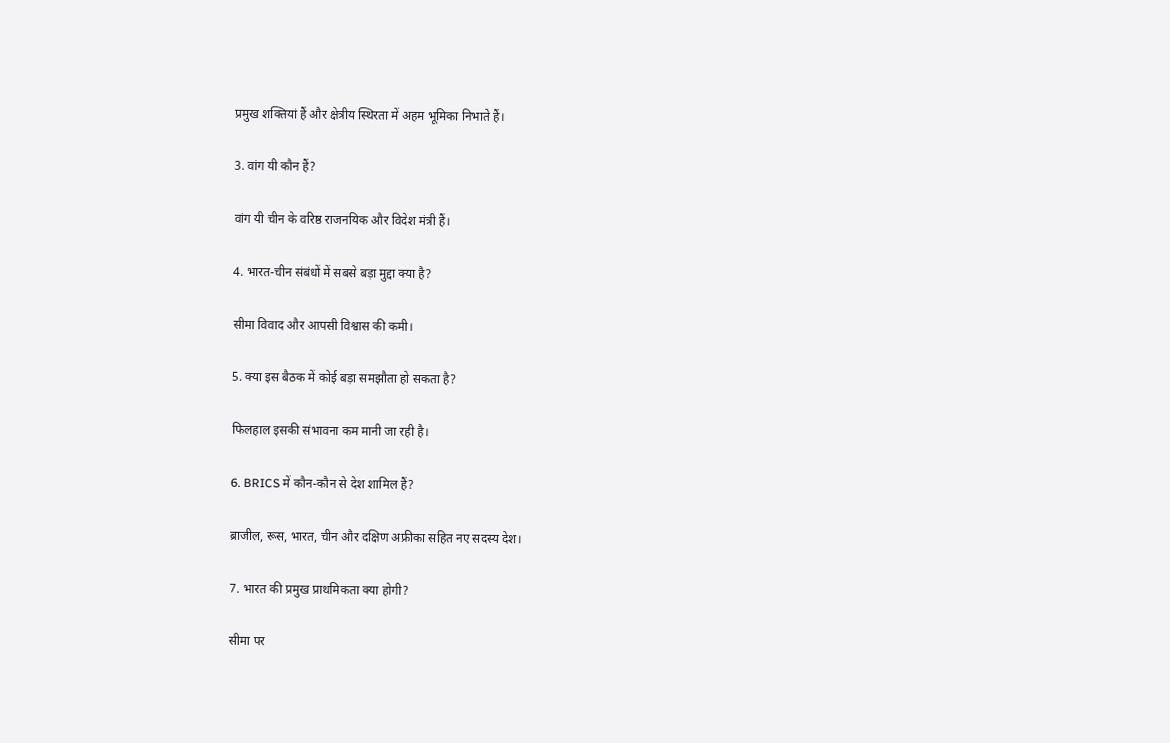प्रमुख शक्तियां हैं और क्षेत्रीय स्थिरता में अहम भूमिका निभाते हैं।

3. वांग यी कौन हैं?

वांग यी चीन के वरिष्ठ राजनयिक और विदेश मंत्री हैं।

4. भारत-चीन संबंधों में सबसे बड़ा मुद्दा क्या है?

सीमा विवाद और आपसी विश्वास की कमी।

5. क्या इस बैठक में कोई बड़ा समझौता हो सकता है?

फिलहाल इसकी संभावना कम मानी जा रही है।

6. BRICS में कौन-कौन से देश शामिल हैं?

ब्राजील, रूस, भारत, चीन और दक्षिण अफ्रीका सहित नए सदस्य देश।

7. भारत की प्रमुख प्राथमिकता क्या होगी?

सीमा पर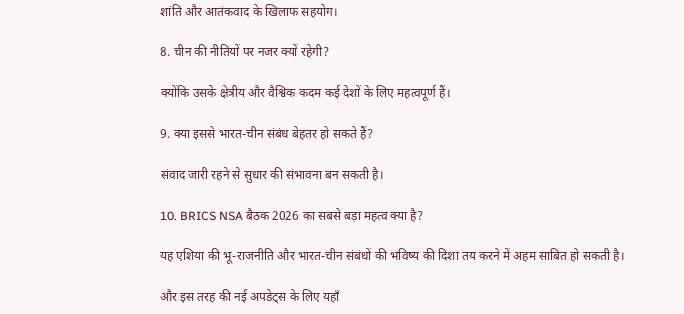शांति और आतंकवाद के खिलाफ सहयोग।

8. चीन की नीतियों पर नजर क्यों रहेगी?

क्योंकि उसके क्षेत्रीय और वैश्विक कदम कई देशों के लिए महत्वपूर्ण हैं।

9. क्या इससे भारत-चीन संबंध बेहतर हो सकते हैं?

संवाद जारी रहने से सुधार की संभावना बन सकती है।

10. BRICS NSA बैठक 2026 का सबसे बड़ा महत्व क्या है?

यह एशिया की भू-राजनीति और भारत-चीन संबंधों की भविष्य की दिशा तय करने में अहम साबित हो सकती है।

और इस तरह की नई अपडेट्स के लिए यहाँ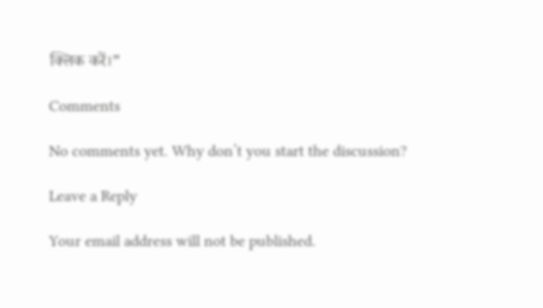क्लिक करें।”

Comments

No comments yet. Why don’t you start the discussion?

Leave a Reply

Your email address will not be published.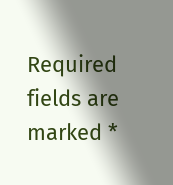Required fields are marked *